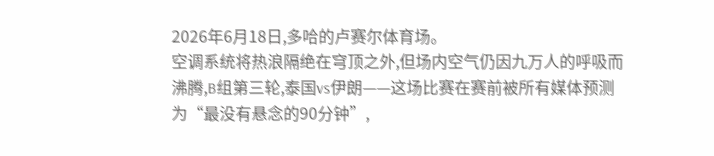2026年6月18日,多哈的卢赛尔体育场。
空调系统将热浪隔绝在穹顶之外,但场内空气仍因九万人的呼吸而沸腾,B组第三轮,泰国vs伊朗——这场比赛在赛前被所有媒体预测为“最没有悬念的90分钟”,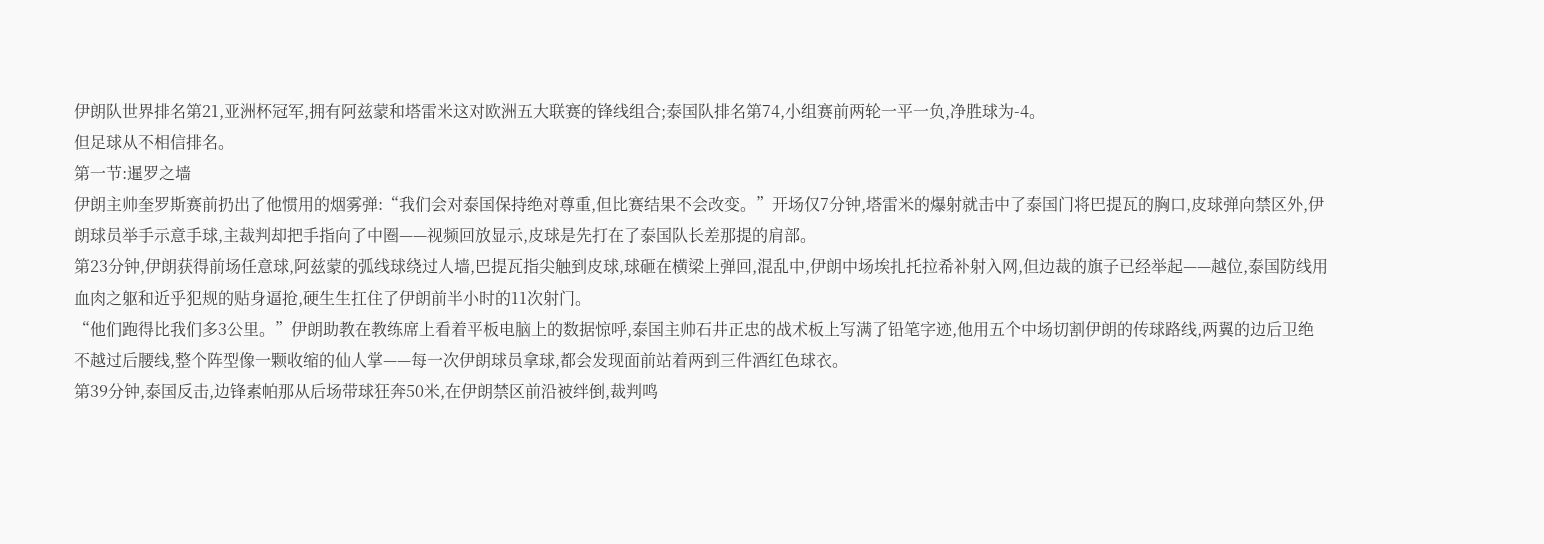伊朗队世界排名第21,亚洲杯冠军,拥有阿兹蒙和塔雷米这对欧洲五大联赛的锋线组合;泰国队排名第74,小组赛前两轮一平一负,净胜球为-4。
但足球从不相信排名。
第一节:暹罗之墙
伊朗主帅奎罗斯赛前扔出了他惯用的烟雾弹:“我们会对泰国保持绝对尊重,但比赛结果不会改变。”开场仅7分钟,塔雷米的爆射就击中了泰国门将巴提瓦的胸口,皮球弹向禁区外,伊朗球员举手示意手球,主裁判却把手指向了中圈——视频回放显示,皮球是先打在了泰国队长差那提的肩部。
第23分钟,伊朗获得前场任意球,阿兹蒙的弧线球绕过人墙,巴提瓦指尖触到皮球,球砸在横梁上弹回,混乱中,伊朗中场埃扎托拉希补射入网,但边裁的旗子已经举起——越位,泰国防线用血肉之躯和近乎犯规的贴身逼抢,硬生生扛住了伊朗前半小时的11次射门。
“他们跑得比我们多3公里。”伊朗助教在教练席上看着平板电脑上的数据惊呼,泰国主帅石井正忠的战术板上写满了铅笔字迹,他用五个中场切割伊朗的传球路线,两翼的边后卫绝不越过后腰线,整个阵型像一颗收缩的仙人掌——每一次伊朗球员拿球,都会发现面前站着两到三件酒红色球衣。
第39分钟,泰国反击,边锋素帕那从后场带球狂奔50米,在伊朗禁区前沿被绊倒,裁判鸣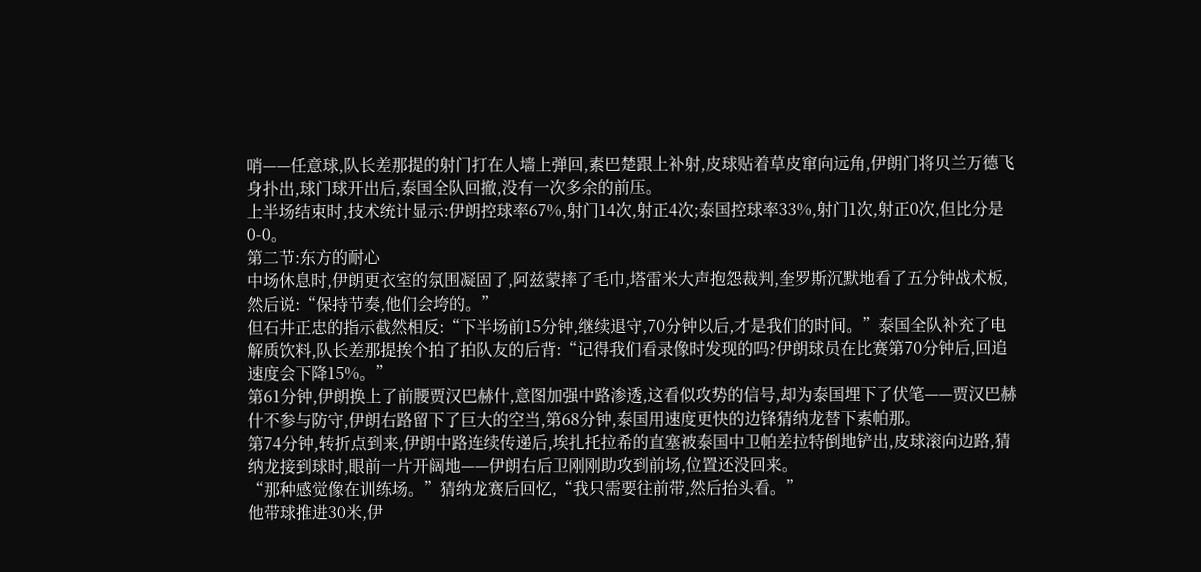哨——任意球,队长差那提的射门打在人墙上弹回,素巴楚跟上补射,皮球贴着草皮窜向远角,伊朗门将贝兰万德飞身扑出,球门球开出后,泰国全队回撤,没有一次多余的前压。
上半场结束时,技术统计显示:伊朗控球率67%,射门14次,射正4次;泰国控球率33%,射门1次,射正0次,但比分是0-0。
第二节:东方的耐心
中场休息时,伊朗更衣室的氛围凝固了,阿兹蒙摔了毛巾,塔雷米大声抱怨裁判,奎罗斯沉默地看了五分钟战术板,然后说:“保持节奏,他们会垮的。”
但石井正忠的指示截然相反:“下半场前15分钟,继续退守,70分钟以后,才是我们的时间。”泰国全队补充了电解质饮料,队长差那提挨个拍了拍队友的后背:“记得我们看录像时发现的吗?伊朗球员在比赛第70分钟后,回追速度会下降15%。”
第61分钟,伊朗换上了前腰贾汉巴赫什,意图加强中路渗透,这看似攻势的信号,却为泰国埋下了伏笔——贾汉巴赫什不参与防守,伊朗右路留下了巨大的空当,第68分钟,泰国用速度更快的边锋猜纳龙替下素帕那。
第74分钟,转折点到来,伊朗中路连续传递后,埃扎托拉希的直塞被泰国中卫帕差拉特倒地铲出,皮球滚向边路,猜纳龙接到球时,眼前一片开阔地——伊朗右后卫刚刚助攻到前场,位置还没回来。
“那种感觉像在训练场。”猜纳龙赛后回忆,“我只需要往前带,然后抬头看。”
他带球推进30米,伊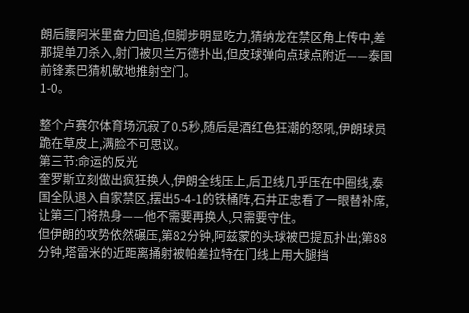朗后腰阿米里奋力回追,但脚步明显吃力,猜纳龙在禁区角上传中,差那提单刀杀入,射门被贝兰万德扑出,但皮球弹向点球点附近——泰国前锋素巴猜机敏地推射空门。
1-0。

整个卢赛尔体育场沉寂了0.5秒,随后是酒红色狂潮的怒吼,伊朗球员跪在草皮上,满脸不可思议。
第三节:命运的反光
奎罗斯立刻做出疯狂换人,伊朗全线压上,后卫线几乎压在中圈线,泰国全队退入自家禁区,摆出5-4-1的铁桶阵,石井正忠看了一眼替补席,让第三门将热身——他不需要再换人,只需要守住。
但伊朗的攻势依然碾压,第82分钟,阿兹蒙的头球被巴提瓦扑出;第88分钟,塔雷米的近距离捅射被帕差拉特在门线上用大腿挡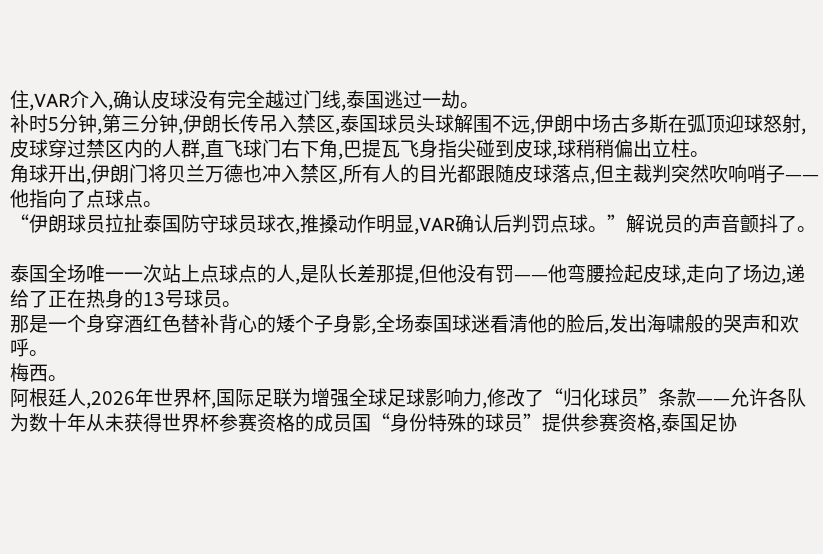住,VAR介入,确认皮球没有完全越过门线,泰国逃过一劫。
补时5分钟,第三分钟,伊朗长传吊入禁区,泰国球员头球解围不远,伊朗中场古多斯在弧顶迎球怒射,皮球穿过禁区内的人群,直飞球门右下角,巴提瓦飞身指尖碰到皮球,球稍稍偏出立柱。
角球开出,伊朗门将贝兰万德也冲入禁区,所有人的目光都跟随皮球落点,但主裁判突然吹响哨子——他指向了点球点。
“伊朗球员拉扯泰国防守球员球衣,推搡动作明显,VAR确认后判罚点球。”解说员的声音颤抖了。

泰国全场唯一一次站上点球点的人,是队长差那提,但他没有罚——他弯腰捡起皮球,走向了场边,递给了正在热身的13号球员。
那是一个身穿酒红色替补背心的矮个子身影,全场泰国球迷看清他的脸后,发出海啸般的哭声和欢呼。
梅西。
阿根廷人,2026年世界杯,国际足联为增强全球足球影响力,修改了“归化球员”条款——允许各队为数十年从未获得世界杯参赛资格的成员国“身份特殊的球员”提供参赛资格,泰国足协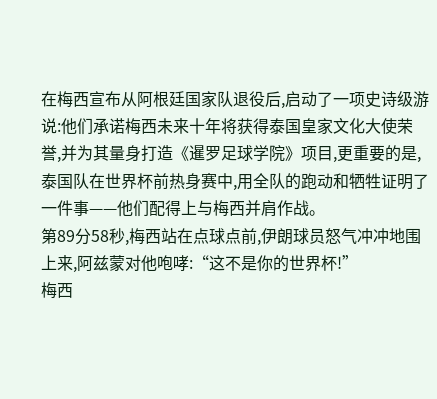在梅西宣布从阿根廷国家队退役后,启动了一项史诗级游说:他们承诺梅西未来十年将获得泰国皇家文化大使荣誉,并为其量身打造《暹罗足球学院》项目,更重要的是,泰国队在世界杯前热身赛中,用全队的跑动和牺牲证明了一件事——他们配得上与梅西并肩作战。
第89分58秒,梅西站在点球点前,伊朗球员怒气冲冲地围上来,阿兹蒙对他咆哮:“这不是你的世界杯!”
梅西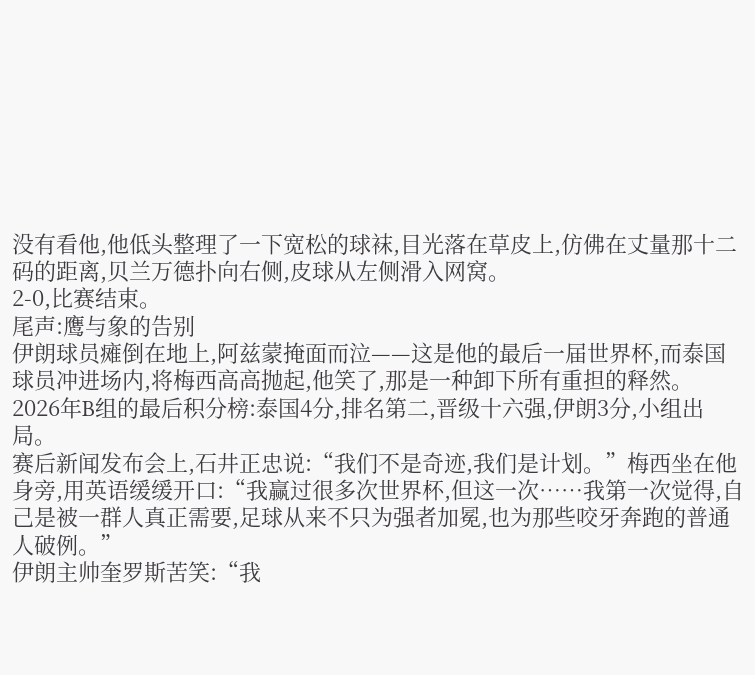没有看他,他低头整理了一下宽松的球袜,目光落在草皮上,仿佛在丈量那十二码的距离,贝兰万德扑向右侧,皮球从左侧滑入网窝。
2-0,比赛结束。
尾声:鹰与象的告别
伊朗球员瘫倒在地上,阿兹蒙掩面而泣——这是他的最后一届世界杯,而泰国球员冲进场内,将梅西高高抛起,他笑了,那是一种卸下所有重担的释然。
2026年B组的最后积分榜:泰国4分,排名第二,晋级十六强,伊朗3分,小组出局。
赛后新闻发布会上,石井正忠说:“我们不是奇迹,我们是计划。”梅西坐在他身旁,用英语缓缓开口:“我赢过很多次世界杯,但这一次……我第一次觉得,自己是被一群人真正需要,足球从来不只为强者加冕,也为那些咬牙奔跑的普通人破例。”
伊朗主帅奎罗斯苦笑:“我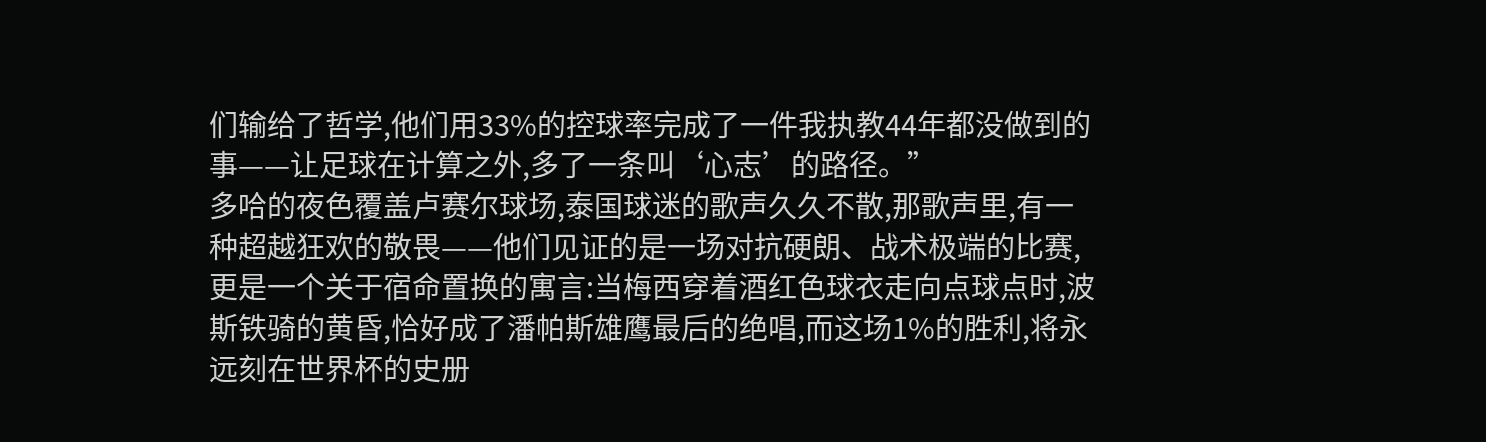们输给了哲学,他们用33%的控球率完成了一件我执教44年都没做到的事——让足球在计算之外,多了一条叫‘心志’的路径。”
多哈的夜色覆盖卢赛尔球场,泰国球迷的歌声久久不散,那歌声里,有一种超越狂欢的敬畏——他们见证的是一场对抗硬朗、战术极端的比赛,更是一个关于宿命置换的寓言:当梅西穿着酒红色球衣走向点球点时,波斯铁骑的黄昏,恰好成了潘帕斯雄鹰最后的绝唱,而这场1%的胜利,将永远刻在世界杯的史册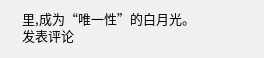里,成为“唯一性”的白月光。
发表评论